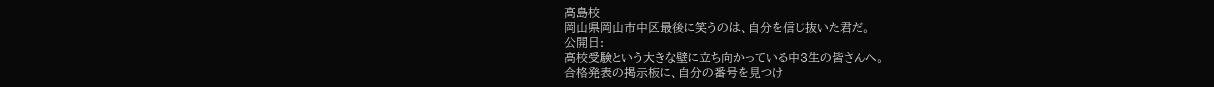高島校
岡山県岡山市中区最後に笑うのは、自分を信じ抜いた君だ。
公開日:
高校受験という大きな壁に立ち向かっている中3生の皆さんへ。
合格発表の掲示板に、自分の番号を見つけ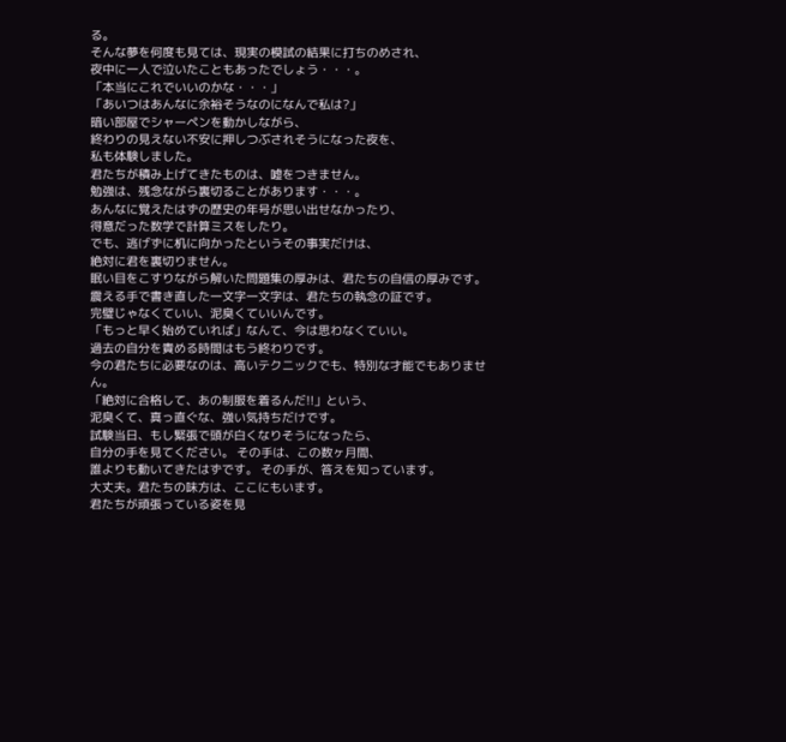る。
そんな夢を何度も見ては、現実の模試の結果に打ちのめされ、
夜中に一人で泣いたこともあったでしょう・・・。
「本当にこれでいいのかな・・・」
「あいつはあんなに余裕そうなのになんで私は?」
暗い部屋でシャーペンを動かしながら、
終わりの見えない不安に押しつぶされそうになった夜を、
私も体験しました。
君たちが積み上げてきたものは、嘘をつきません。
勉強は、残念ながら裏切ることがあります・・・。
あんなに覚えたはずの歴史の年号が思い出せなかったり、
得意だった数学で計算ミスをしたり。
でも、逃げずに机に向かったというその事実だけは、
絶対に君を裏切りません。
眠い目をこすりながら解いた問題集の厚みは、君たちの自信の厚みです。
震える手で書き直した一文字一文字は、君たちの執念の証です。
完璧じゃなくていい、泥臭くていいんです。
「もっと早く始めていれば」なんて、今は思わなくていい。
過去の自分を責める時間はもう終わりです。
今の君たちに必要なのは、高いテクニックでも、特別な才能でもありません。
「絶対に合格して、あの制服を着るんだ!!」という、
泥臭くて、真っ直ぐな、強い気持ちだけです。
試験当日、もし緊張で頭が白くなりそうになったら、
自分の手を見てください。 その手は、この数ヶ月間、
誰よりも動いてきたはずです。 その手が、答えを知っています。
大丈夫。君たちの味方は、ここにもいます。
君たちが頑張っている姿を見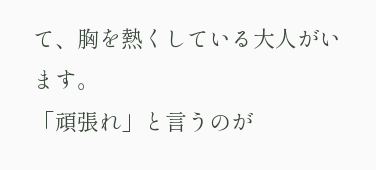て、胸を熱くしている大人がいます。
「頑張れ」と言うのが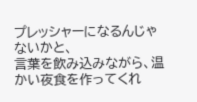プレッシャーになるんじゃないかと、
言葉を飲み込みながら、温かい夜食を作ってくれ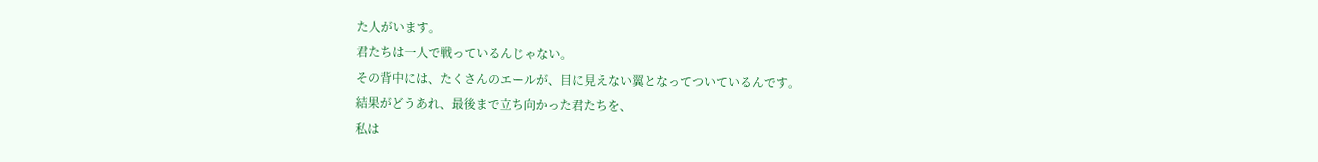た人がいます。
君たちは一人で戦っているんじゃない。
その背中には、たくさんのエールが、目に見えない翼となってついているんです。
結果がどうあれ、最後まで立ち向かった君たちを、
私は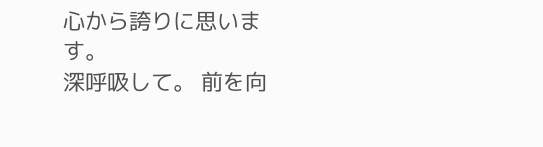心から誇りに思います。
深呼吸して。 前を向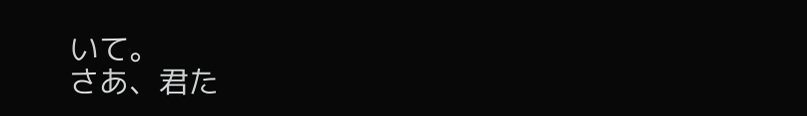いて。
さあ、君た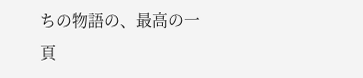ちの物語の、最高の一頁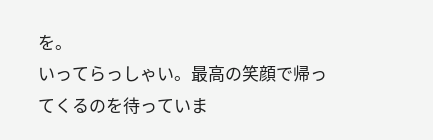を。
いってらっしゃい。最高の笑顔で帰ってくるのを待っていま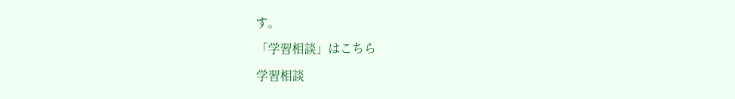す。
「学習相談」はこちら
学習相談